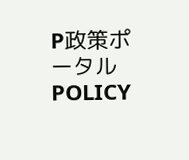P政策ポータルPOLICY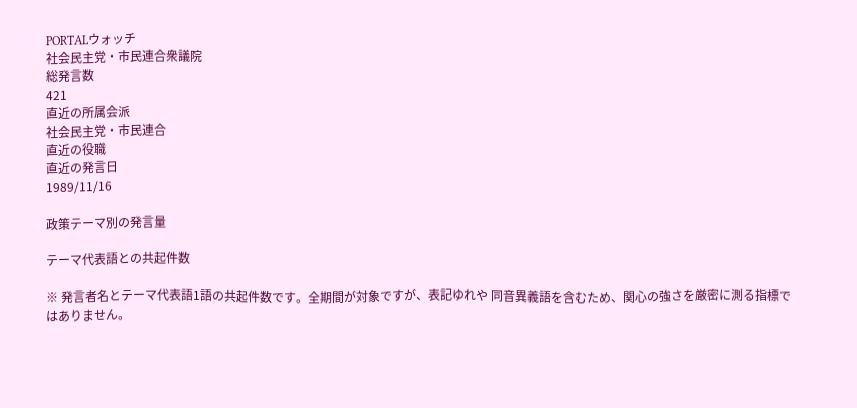PORTALウォッチ
社会民主党・市民連合衆議院
総発言数
421
直近の所属会派
社会民主党・市民連合
直近の役職
直近の発言日
1989/11/16

政策テーマ別の発言量

テーマ代表語との共起件数

※ 発言者名とテーマ代表語1語の共起件数です。全期間が対象ですが、表記ゆれや 同音異義語を含むため、関心の強さを厳密に測る指標ではありません。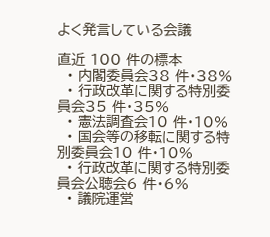よく発言している会議

直近 100 件の標本
  • 内閣委員会38 件・38%
  • 行政改革に関する特別委員会35 件・35%
  • 憲法調査会10 件・10%
  • 国会等の移転に関する特別委員会10 件・10%
  • 行政改革に関する特別委員会公聴会6 件・6%
  • 議院運営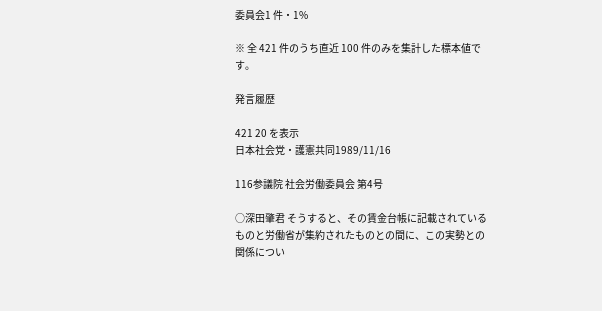委員会1 件・1%

※ 全 421 件のうち直近 100 件のみを集計した標本値です。

発言履歴

421 20 を表示
日本社会党・護憲共同1989/11/16

116参議院 社会労働委員会 第4号

○深田肇君 そうすると、その賃金台帳に記載されているものと労働省が集約されたものとの間に、この実勢との関係につい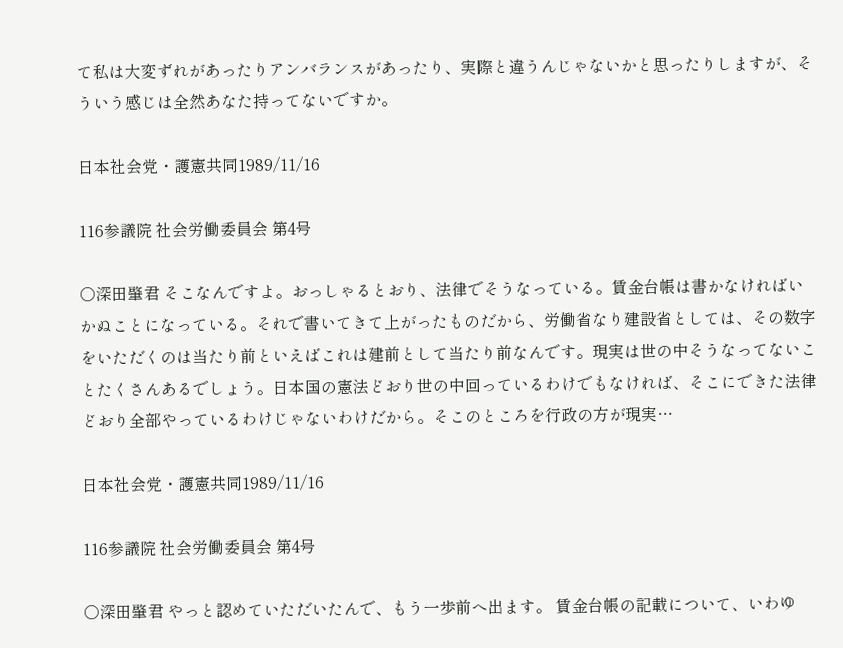て私は大変ずれがあったりアンバランスがあったり、実際と違うんじゃないかと思ったりしますが、そういう感じは全然あなた持ってないですか。

日本社会党・護憲共同1989/11/16

116参議院 社会労働委員会 第4号

○深田肇君 そこなんですよ。おっしゃるとおり、法律でそうなっている。賃金台帳は書かなければいかぬことになっている。それで書いてきて上がったものだから、労働省なり建設省としては、その数字をいただくのは当たり前といえばこれは建前として当たり前なんです。現実は世の中そうなってないことたくさんあるでしょう。日本国の憲法どおり世の中回っているわけでもなければ、そこにできた法律どおり全部やっているわけじゃないわけだから。そこのところを行政の方が現実…

日本社会党・護憲共同1989/11/16

116参議院 社会労働委員会 第4号

○深田肇君 やっと認めていただいたんで、もう一歩前へ出ます。 賃金台帳の記載について、いわゆ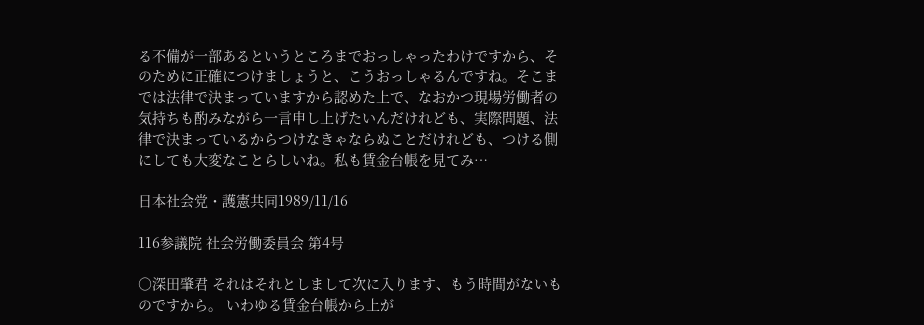る不備が一部あるというところまでおっしゃったわけですから、そのために正確につけましょうと、こうおっしゃるんですね。そこまでは法律で決まっていますから認めた上で、なおかつ現場労働者の気持ちも酌みながら一言申し上げたいんだけれども、実際問題、法律で決まっているからつけなきゃならぬことだけれども、つける側にしても大変なことらしいね。私も賃金台帳を見てみ…

日本社会党・護憲共同1989/11/16

116参議院 社会労働委員会 第4号

○深田肇君 それはそれとしまして次に入ります、もう時間がないものですから。 いわゆる賃金台帳から上が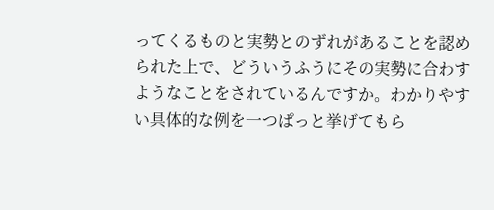ってくるものと実勢とのずれがあることを認められた上で、どういうふうにその実勢に合わすようなことをされているんですか。わかりやすい具体的な例を一つぱっと挙げてもら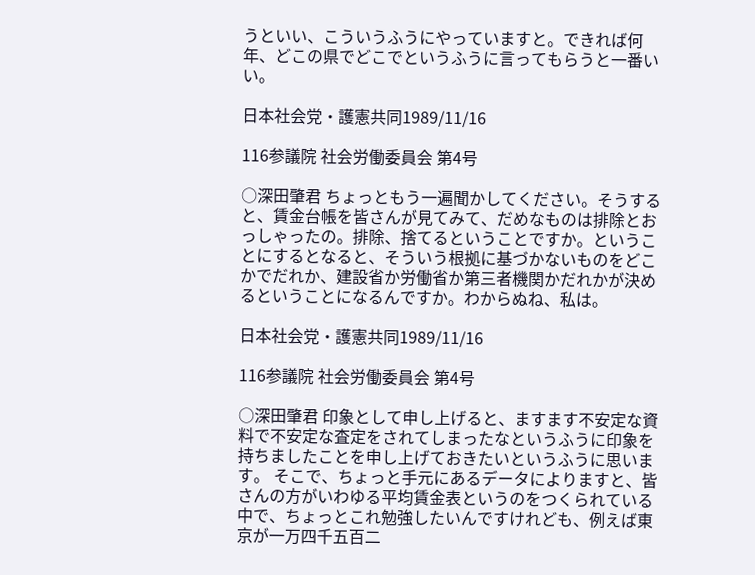うといい、こういうふうにやっていますと。できれば何年、どこの県でどこでというふうに言ってもらうと一番いい。

日本社会党・護憲共同1989/11/16

116参議院 社会労働委員会 第4号

○深田肇君 ちょっともう一遍聞かしてください。そうすると、賃金台帳を皆さんが見てみて、だめなものは排除とおっしゃったの。排除、捨てるということですか。ということにするとなると、そういう根拠に基づかないものをどこかでだれか、建設省か労働省か第三者機関かだれかが決めるということになるんですか。わからぬね、私は。

日本社会党・護憲共同1989/11/16

116参議院 社会労働委員会 第4号

○深田肇君 印象として申し上げると、ますます不安定な資料で不安定な査定をされてしまったなというふうに印象を持ちましたことを申し上げておきたいというふうに思います。 そこで、ちょっと手元にあるデータによりますと、皆さんの方がいわゆる平均賃金表というのをつくられている中で、ちょっとこれ勉強したいんですけれども、例えば東京が一万四千五百二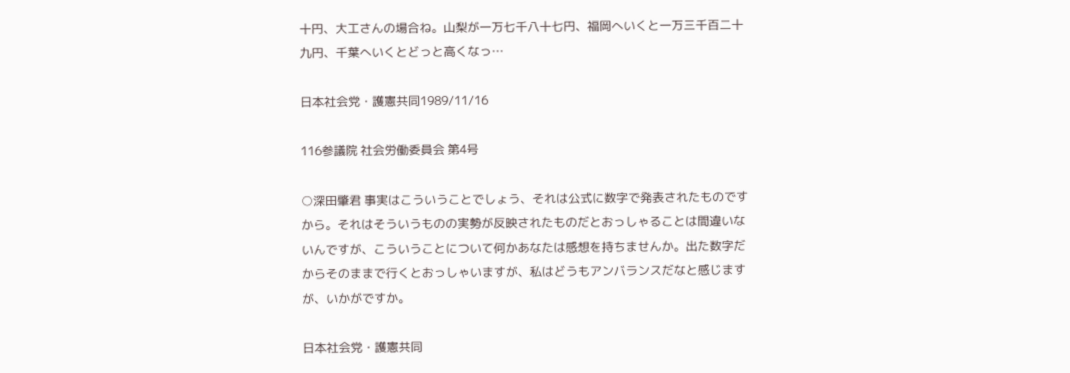十円、大工さんの場合ね。山梨が一万七千八十七円、福岡へいくと一万三千百二十九円、千葉へいくとどっと高くなっ…

日本社会党・護憲共同1989/11/16

116参議院 社会労働委員会 第4号

○深田肇君 事実はこういうことでしょう、それは公式に数字で発表されたものですから。それはそういうものの実勢が反映されたものだとおっしゃることは間違いないんですが、こういうことについて何かあなたは感想を持ちませんか。出た数字だからそのままで行くとおっしゃいますが、私はどうもアンバランスだなと感じますが、いかがですか。

日本社会党・護憲共同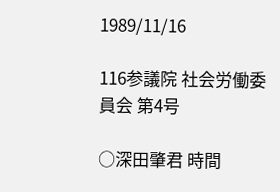1989/11/16

116参議院 社会労働委員会 第4号

○深田肇君 時間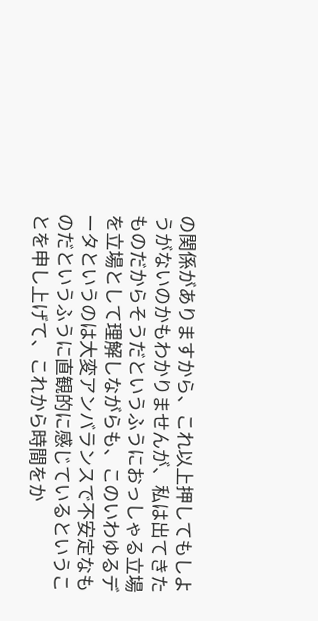の関係がありますから、これ以上押してもしようがないのかもわかりませんが、私は出てきたものだからそうだというふうにおっしゃる立場を立場として理解しながらも、このいわゆるデータというのは大変アンバランスで不安定なものだというふうに直観的に感じているということを申し上げて、これから時間をか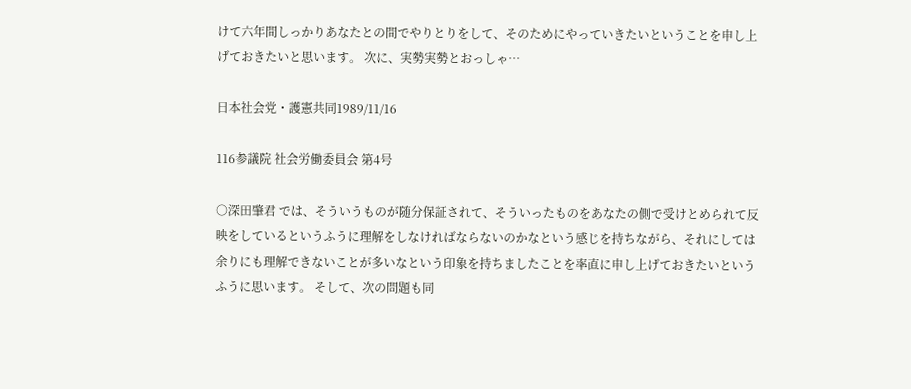けて六年間しっかりあなたとの間でやりとりをして、そのためにやっていきたいということを申し上げておきたいと思います。 次に、実勢実勢とおっしゃ…

日本社会党・護憲共同1989/11/16

116参議院 社会労働委員会 第4号

○深田肇君 では、そういうものが随分保証されて、そういったものをあなたの側で受けとめられて反映をしているというふうに理解をしなければならないのかなという感じを持ちながら、それにしては余りにも理解できないことが多いなという印象を持ちましたことを率直に申し上げておきたいというふうに思います。 そして、次の問題も同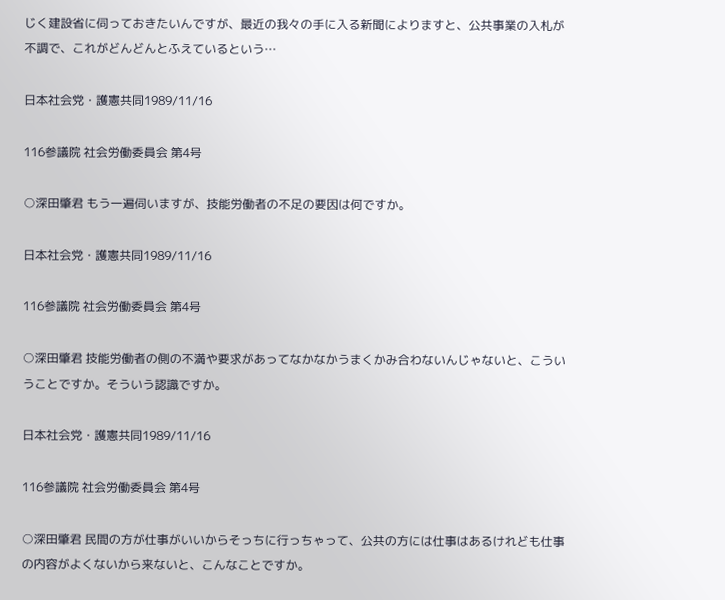じく建設省に伺っておきたいんですが、最近の我々の手に入る新聞によりますと、公共事業の入札が不調で、これがどんどんとふえているという…

日本社会党・護憲共同1989/11/16

116参議院 社会労働委員会 第4号

○深田肇君 もう一遍伺いますが、技能労働者の不足の要因は何ですか。

日本社会党・護憲共同1989/11/16

116参議院 社会労働委員会 第4号

○深田肇君 技能労働者の側の不満や要求があってなかなかうまくかみ合わないんじゃないと、こういうことですか。そういう認識ですか。

日本社会党・護憲共同1989/11/16

116参議院 社会労働委員会 第4号

○深田肇君 民間の方が仕事がいいからそっちに行っちゃって、公共の方には仕事はあるけれども仕事の内容がよくないから来ないと、こんなことですか。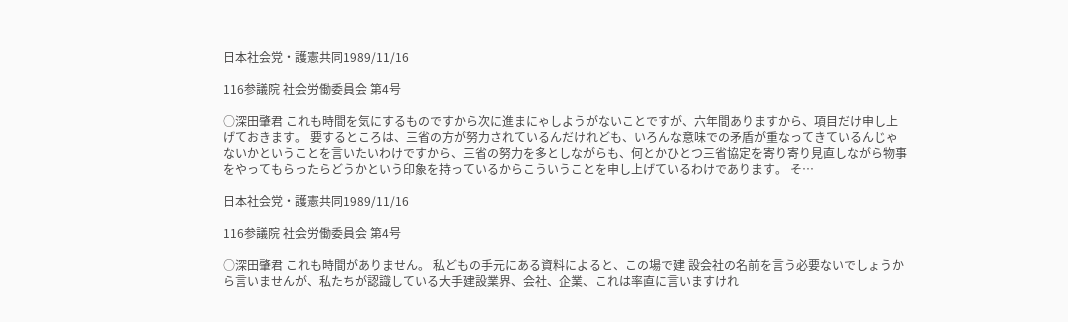日本社会党・護憲共同1989/11/16

116参議院 社会労働委員会 第4号

○深田肇君 これも時間を気にするものですから次に進まにゃしようがないことですが、六年間ありますから、項目だけ申し上げておきます。 要するところは、三省の方が努力されているんだけれども、いろんな意味での矛盾が重なってきているんじゃないかということを言いたいわけですから、三省の努力を多としながらも、何とかひとつ三省協定を寄り寄り見直しながら物事をやってもらったらどうかという印象を持っているからこういうことを申し上げているわけであります。 そ…

日本社会党・護憲共同1989/11/16

116参議院 社会労働委員会 第4号

○深田肇君 これも時間がありません。 私どもの手元にある資料によると、この場で建 設会社の名前を言う必要ないでしょうから言いませんが、私たちが認識している大手建設業界、会社、企業、これは率直に言いますけれ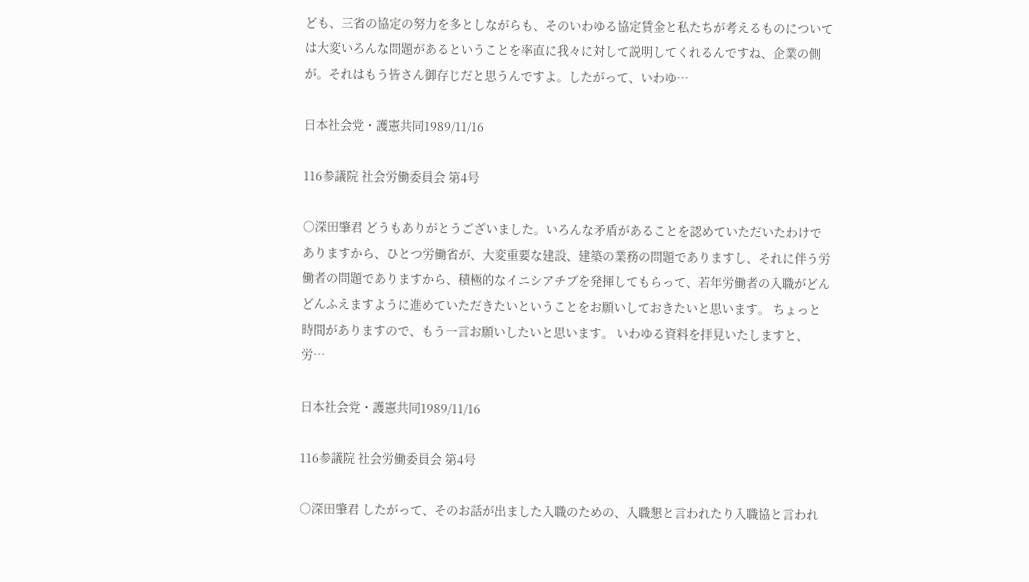ども、三省の協定の努力を多としながらも、そのいわゆる協定賃金と私たちが考えるものについては大変いろんな問題があるということを率直に我々に対して説明してくれるんですね、企業の側が。それはもう皆さん御存じだと思うんですよ。したがって、いわゆ…

日本社会党・護憲共同1989/11/16

116参議院 社会労働委員会 第4号

○深田肇君 どうもありがとうございました。いろんな矛盾があることを認めていただいたわけでありますから、ひとつ労働省が、大変重要な建設、建築の業務の問題でありますし、それに伴う労働者の問題でありますから、積極的なイニシアチブを発揮してもらって、若年労働者の入職がどんどんふえますように進めていただきたいということをお願いしておきたいと思います。 ちょっと時間がありますので、もう一言お願いしたいと思います。 いわゆる資料を拝見いたしますと、労…

日本社会党・護憲共同1989/11/16

116参議院 社会労働委員会 第4号

○深田肇君 したがって、そのお話が出ました入職のための、入職懇と言われたり入職協と言われ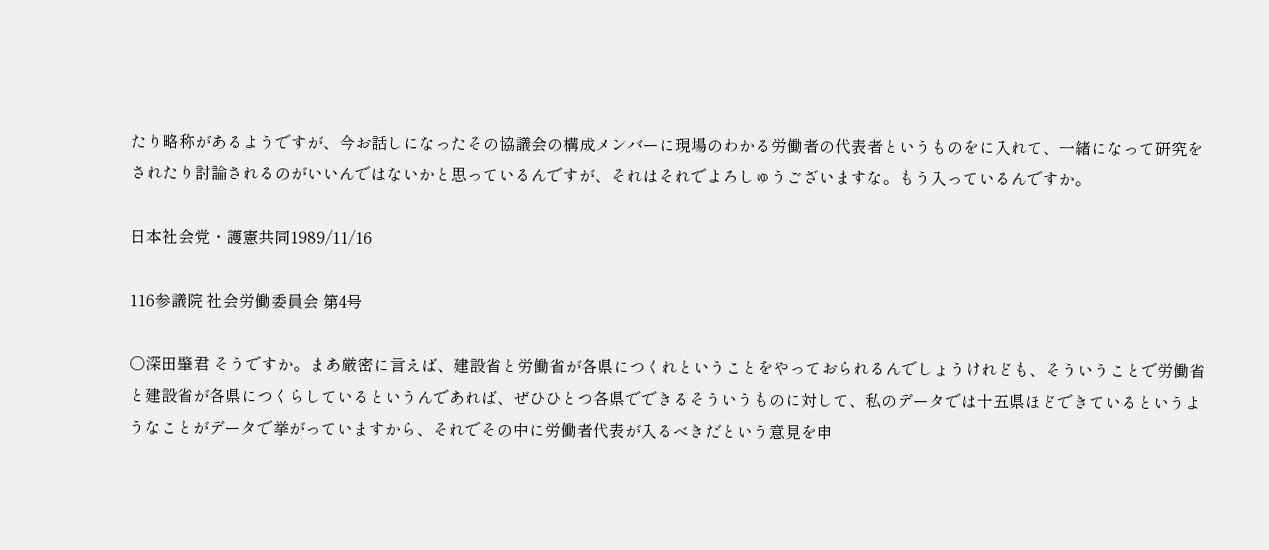たり略称があるようですが、今お話しになったその協議会の構成メンバーに現場のわかる労働者の代表者というものをに入れて、一緒になって研究をされたり討論されるのがいいんではないかと思っているんですが、それはそれでよろしゅうございますな。もう入っているんですか。

日本社会党・護憲共同1989/11/16

116参議院 社会労働委員会 第4号

○深田肇君 そうですか。まあ厳密に言えば、建設省と労働省が各県につくれということをやっておられるんでしょうけれども、そういうことで労働省と建設省が各県につくらしているというんであれば、ぜひひとつ各県でできるそういうものに対して、私のデータでは十五県ほどできているというようなことがデータで挙がっていますから、それでその中に労働者代表が入るべきだという意見を申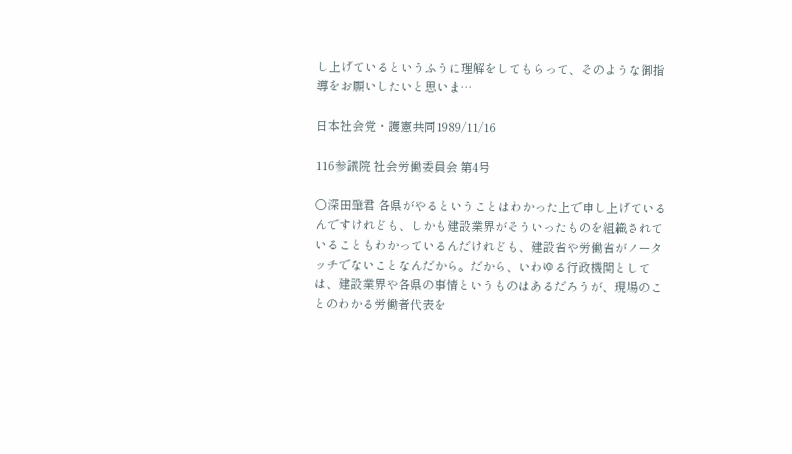し上げているというふうに理解をしてもらって、そのような御指導をお願いしたいと思いま…

日本社会党・護憲共同1989/11/16

116参議院 社会労働委員会 第4号

○深田肇君 各県がやるということはわかった上で申し上げているんですけれども、しかも建設業界がそういったものを組織されていることもわかっているんだけれども、建設省や労働省がノータッチでないことなんだから。だから、いわゆる行政機関としては、建設業界や各県の事情というものはあるだろうが、現場のことのわかる労働者代表を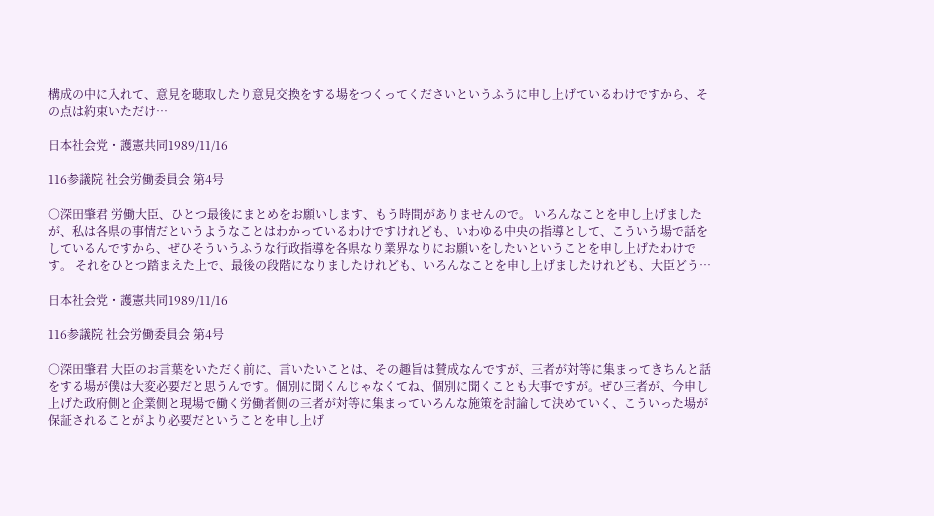構成の中に入れて、意見を聴取したり意見交換をする場をつくってくださいというふうに申し上げているわけですから、その点は約束いただけ…

日本社会党・護憲共同1989/11/16

116参議院 社会労働委員会 第4号

○深田肇君 労働大臣、ひとつ最後にまとめをお願いします、もう時間がありませんので。 いろんなことを申し上げましたが、私は各県の事情だというようなことはわかっているわけですけれども、いわゆる中央の指導として、こういう場で話をしているんですから、ぜひそういうふうな行政指導を各県なり業界なりにお願いをしたいということを申し上げたわけです。 それをひとつ踏まえた上で、最後の段階になりましたけれども、いろんなことを申し上げましたけれども、大臣どう…

日本社会党・護憲共同1989/11/16

116参議院 社会労働委員会 第4号

○深田肇君 大臣のお言葉をいただく前に、言いたいことは、その趣旨は賛成なんですが、三者が対等に集まってきちんと話をする場が僕は大変必要だと思うんです。個別に聞くんじゃなくてね、個別に聞くことも大事ですが。ぜひ三者が、今申し上げた政府側と企業側と現場で働く労働者側の三者が対等に集まっていろんな施策を討論して決めていく、こういった場が保証されることがより必要だということを申し上げ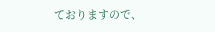ておりますので、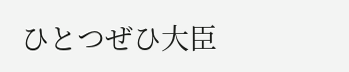ひとつぜひ大臣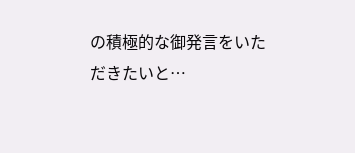の積極的な御発言をいただきたいと…